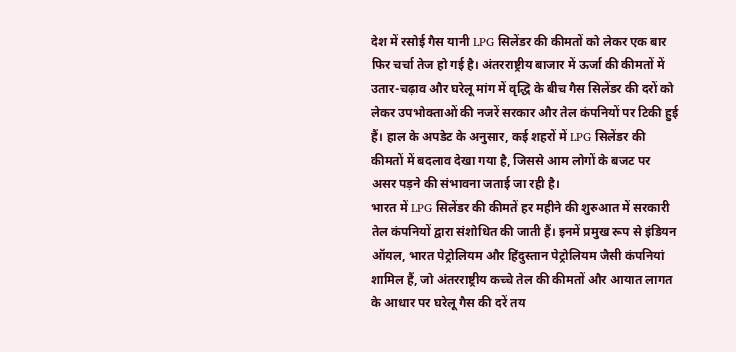देश में रसोई गैस यानी LPG सिलेंडर की कीमतों को लेकर एक बार फिर चर्चा तेज हो गई है। अंतरराष्ट्रीय बाजार में ऊर्जा की कीमतों में उतार-चढ़ाव और घरेलू मांग में वृद्धि के बीच गैस सिलेंडर की दरों को लेकर उपभोक्ताओं की नजरें सरकार और तेल कंपनियों पर टिकी हुई हैं। हाल के अपडेट के अनुसार, कई शहरों में LPG सिलेंडर की कीमतों में बदलाव देखा गया है, जिससे आम लोगों के बजट पर असर पड़ने की संभावना जताई जा रही है।
भारत में LPG सिलेंडर की कीमतें हर महीने की शुरुआत में सरकारी तेल कंपनियों द्वारा संशोधित की जाती हैं। इनमें प्रमुख रूप से इंडियन ऑयल, भारत पेट्रोलियम और हिंदुस्तान पेट्रोलियम जैसी कंपनियां शामिल हैं, जो अंतरराष्ट्रीय कच्चे तेल की कीमतों और आयात लागत के आधार पर घरेलू गैस की दरें तय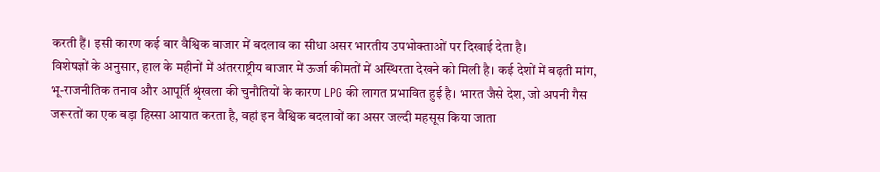करती हैं। इसी कारण कई बार वैश्विक बाजार में बदलाव का सीधा असर भारतीय उपभोक्ताओं पर दिखाई देता है।
विशेषज्ञों के अनुसार, हाल के महीनों में अंतरराष्ट्रीय बाजार में ऊर्जा कीमतों में अस्थिरता देखने को मिली है। कई देशों में बढ़ती मांग, भू-राजनीतिक तनाव और आपूर्ति श्रृंखला की चुनौतियों के कारण LPG की लागत प्रभावित हुई है। भारत जैसे देश, जो अपनी गैस जरूरतों का एक बड़ा हिस्सा आयात करता है, वहां इन वैश्विक बदलावों का असर जल्दी महसूस किया जाता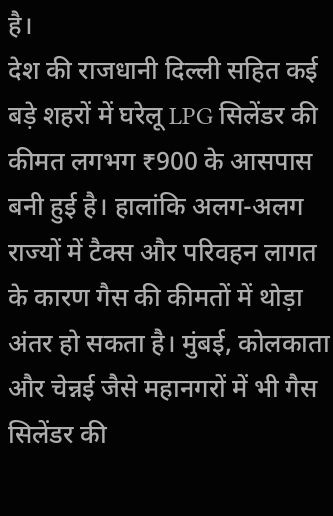है।
देश की राजधानी दिल्ली सहित कई बड़े शहरों में घरेलू LPG सिलेंडर की कीमत लगभग ₹900 के आसपास बनी हुई है। हालांकि अलग-अलग राज्यों में टैक्स और परिवहन लागत के कारण गैस की कीमतों में थोड़ा अंतर हो सकता है। मुंबई, कोलकाता और चेन्नई जैसे महानगरों में भी गैस सिलेंडर की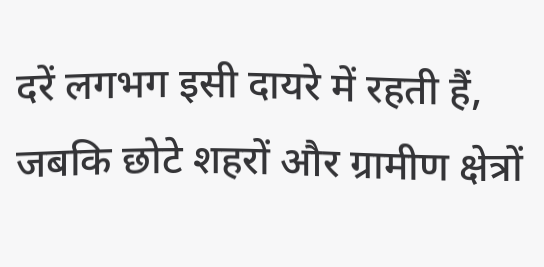दरें लगभग इसी दायरे में रहती हैं, जबकि छोटे शहरों और ग्रामीण क्षेत्रों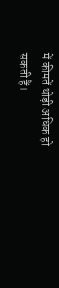में कीमतें थोड़ी अधिक हो सकती हैं।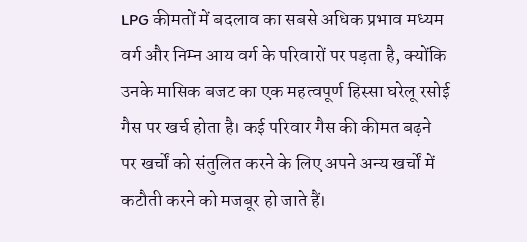LPG कीमतों में बदलाव का सबसे अधिक प्रभाव मध्यम वर्ग और निम्न आय वर्ग के परिवारों पर पड़ता है, क्योंकि उनके मासिक बजट का एक महत्वपूर्ण हिस्सा घरेलू रसोई गैस पर खर्च होता है। कई परिवार गैस की कीमत बढ़ने पर खर्चों को संतुलित करने के लिए अपने अन्य खर्चों में कटौती करने को मजबूर हो जाते हैं।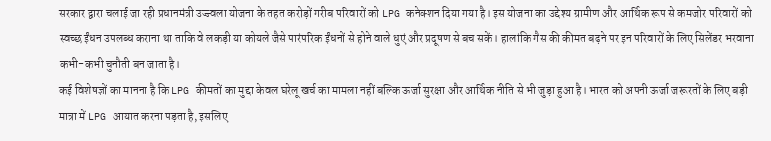सरकार द्वारा चलाई जा रही प्रधानमंत्री उज्ज्वला योजना के तहत करोड़ों गरीब परिवारों को LPG कनेक्शन दिया गया है। इस योजना का उद्देश्य ग्रामीण और आर्थिक रूप से कमजोर परिवारों को स्वच्छ ईंधन उपलब्ध कराना था ताकि वे लकड़ी या कोयले जैसे पारंपरिक ईंधनों से होने वाले धुएं और प्रदूषण से बच सकें। हालांकि गैस की कीमत बढ़ने पर इन परिवारों के लिए सिलेंडर भरवाना कभी-कभी चुनौती बन जाता है।
कई विशेषज्ञों का मानना है कि LPG कीमतों का मुद्दा केवल घरेलू खर्च का मामला नहीं बल्कि ऊर्जा सुरक्षा और आर्थिक नीति से भी जुड़ा हुआ है। भारत को अपनी ऊर्जा जरूरतों के लिए बड़ी मात्रा में LPG आयात करना पड़ता है, इसलिए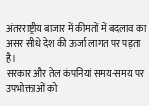अंतरराष्ट्रीय बाजार में कीमतों में बदलाव का असर सीधे देश की ऊर्जा लागत पर पड़ता है।
सरकार और तेल कंपनियां समय-समय पर उपभोक्ताओं को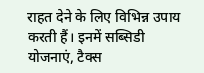राहत देने के लिए विभिन्न उपाय करती हैं। इनमें सब्सिडी योजनाएं, टैक्स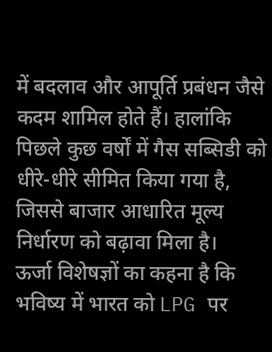में बदलाव और आपूर्ति प्रबंधन जैसे कदम शामिल होते हैं। हालांकि पिछले कुछ वर्षों में गैस सब्सिडी को धीरे-धीरे सीमित किया गया है, जिससे बाजार आधारित मूल्य निर्धारण को बढ़ावा मिला है।
ऊर्जा विशेषज्ञों का कहना है कि भविष्य में भारत को LPG पर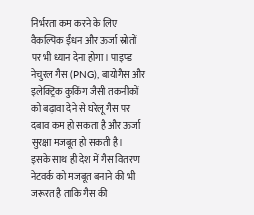निर्भरता कम करने के लिए वैकल्पिक ईंधन और ऊर्जा स्रोतों पर भी ध्यान देना होगा। पाइप्ड नेचुरल गैस (PNG), बायोगैस और इलेक्ट्रिक कुकिंग जैसी तकनीकों को बढ़ावा देने से घरेलू गैस पर दबाव कम हो सकता है और ऊर्जा सुरक्षा मजबूत हो सकती है।
इसके साथ ही देश में गैस वितरण नेटवर्क को मजबूत बनाने की भी जरूरत है ताकि गैस की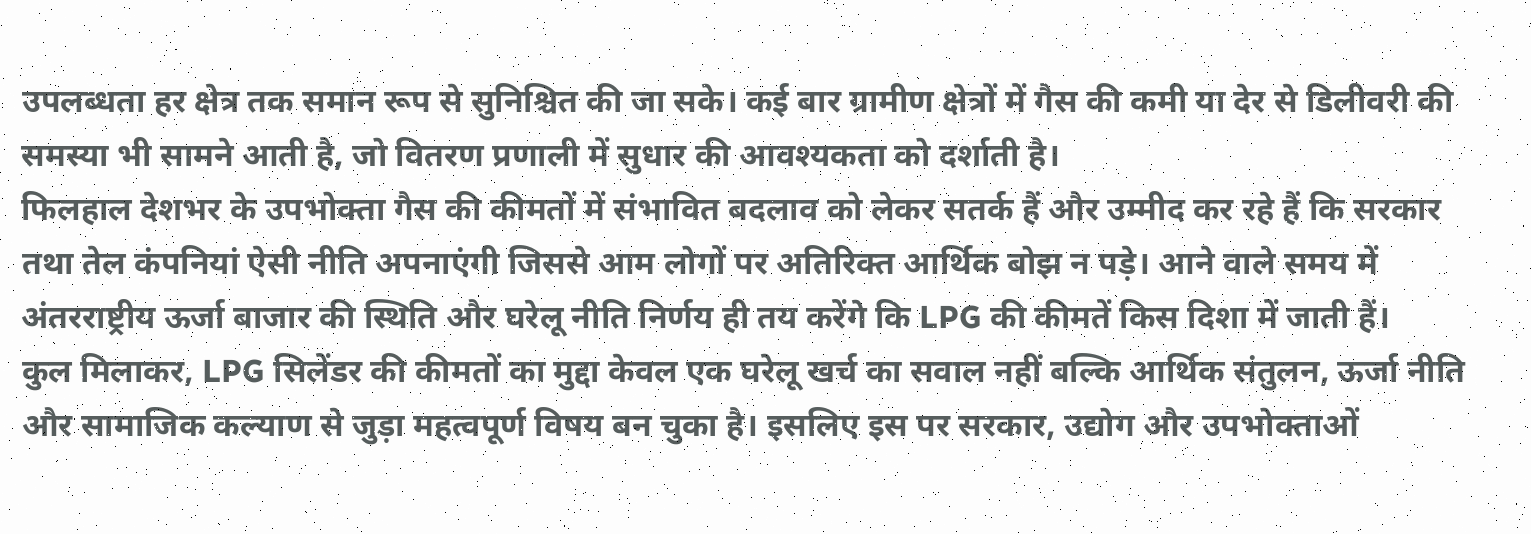उपलब्धता हर क्षेत्र तक समान रूप से सुनिश्चित की जा सके। कई बार ग्रामीण क्षेत्रों में गैस की कमी या देर से डिलीवरी की समस्या भी सामने आती है, जो वितरण प्रणाली में सुधार की आवश्यकता को दर्शाती है।
फिलहाल देशभर के उपभोक्ता गैस की कीमतों में संभावित बदलाव को लेकर सतर्क हैं और उम्मीद कर रहे हैं कि सरकार तथा तेल कंपनियां ऐसी नीति अपनाएंगी जिससे आम लोगों पर अतिरिक्त आर्थिक बोझ न पड़े। आने वाले समय में अंतरराष्ट्रीय ऊर्जा बाजार की स्थिति और घरेलू नीति निर्णय ही तय करेंगे कि LPG की कीमतें किस दिशा में जाती हैं।
कुल मिलाकर, LPG सिलेंडर की कीमतों का मुद्दा केवल एक घरेलू खर्च का सवाल नहीं बल्कि आर्थिक संतुलन, ऊर्जा नीति और सामाजिक कल्याण से जुड़ा महत्वपूर्ण विषय बन चुका है। इसलिए इस पर सरकार, उद्योग और उपभोक्ताओं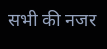सभी की नजर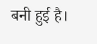बनी हुई है।